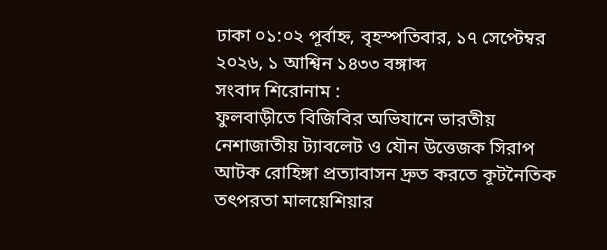ঢাকা ০১:০২ পূর্বাহ্ন, বৃহস্পতিবার, ১৭ সেপ্টেম্বর ২০২৬, ১ আশ্বিন ১৪৩৩ বঙ্গাব্দ
সংবাদ শিরোনাম :
ফুলবাড়ীতে বিজিবির অভিযানে ভারতীয় নেশাজাতীয় ট্যাবলেট ও যৌন উত্তেজক সিরাপ আটক রোহিঙ্গা প্রত্যাবাসন দ্রুত করতে কূটনৈতিক তৎপরতা মালয়েশিয়ার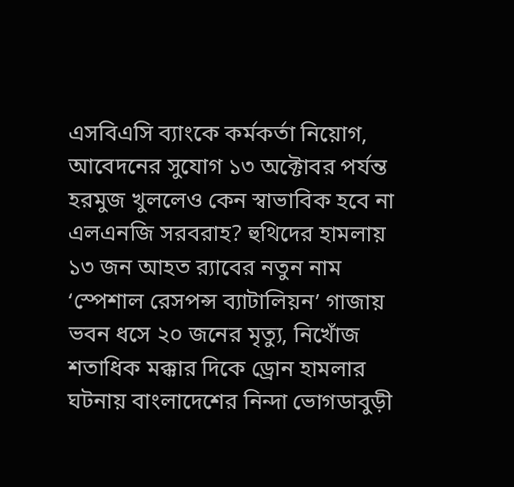এসবিএসি ব্যাংকে কর্মকর্তা নিয়োগ, আবেদনের সুযোগ ১৩ অক্টোবর পর্যন্ত হরমুজ খুললেও কেন স্বাভাবিক হবে না এলএনজি সরবরাহ? হুথিদের হামলায় ১৩ জন আহত র‍্যাবের নতুন নাম ‘স্পেশাল রেসপন্স ব্যাটালিয়ন’ গাজায় ভবন ধসে ২০ জনের মৃত্যু, নিখোঁজ শতাধিক মক্কার দিকে ড্রোন হামলার ঘটনায় বাংলাদেশের নিন্দা ভোগডাবুড়ী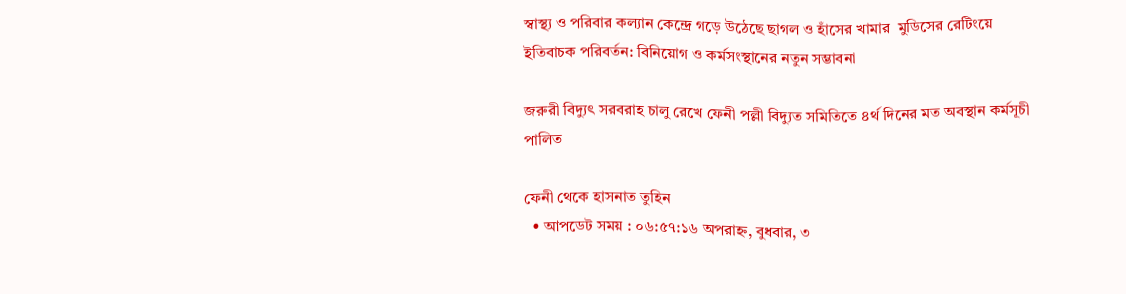স্বাস্থ্য ও পরিবার কল্যান কেন্দ্রে গড়ে উঠেছে ছাগল ও হাঁসের খামার  মুডিসের রেটিংয়ে ইতিবাচক পরিবর্তন: বিনিয়োগ ও কর্মসংস্থানের নতুন সম্ভাবনা

জরুরী বিদ্যুৎ সরবরাহ চালু রেখে ফেনী পল্লী বিদ্যুত সমিতিতে ৪র্থ দিনের মত অবস্থান কর্মসূচী পালিত

ফেনী থেকে হাসনাত তুহিন
  • আপডেট সময় : ০৬:৫৭:১৬ অপরাহ্ন, বুধবার, ৩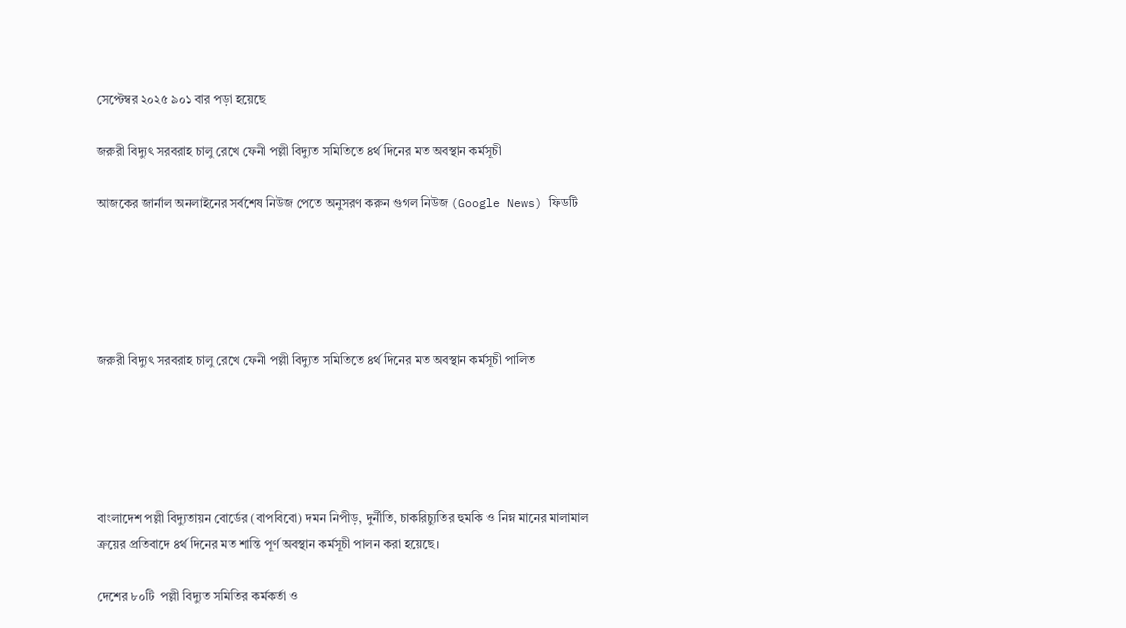সেপ্টেম্বর ২০২৫ ৯০১ বার পড়া হয়েছে

জরুরী বিদ্যুৎ সরবরাহ চালু রেখে ফেনী পল্লী বিদ্যুত সমিতিতে ৪র্থ দিনের মত অবস্থান কর্মসূচী

আজকের জার্নাল অনলাইনের সর্বশেষ নিউজ পেতে অনুসরণ করুন গুগল নিউজ (Google News) ফিডটি





জরুরী বিদ্যুৎ সরবরাহ চালু রেখে ফেনী পল্লী বিদ্যুত সমিতিতে ৪র্থ দিনের মত অবস্থান কর্মসূচী পালিত





বাংলাদেশ পল্লী বিদ্যুতায়ন বোর্ডের (বাপবিবো) দমন নিপীড়, দুর্নীতি, চাকরিচ্যুতির হুমকি ও নিম্ন মানের মালামাল ক্রয়ের প্রতিবাদে ৪র্থ দিনের মত শান্তি পূর্ণ অবস্থান কর্মসূচী পালন করা হয়েছে।

দেশের ৮০টি  পল্লী বিদ্যুত সমিতির কর্মকর্তা ও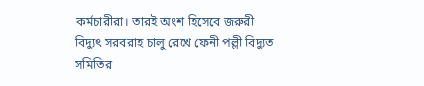কর্মচারীরা। তারই অংশ হিসেবে জরুরী বিদ্যুৎ সরবরাহ চালু রেখে ফেনী পল্লী বিদ্যুত সমিতির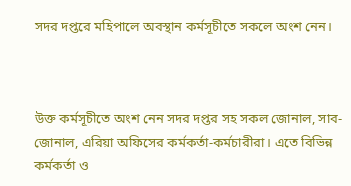সদর দপ্তরে মহিপালে অবস্থান কর্মসূচীতে সকলে অংশ নেন।



উক্ত কর্মসূচীতে অংশ নেন সদর দপ্তর সহ সকল জোনাল, সাব-জোনাল, এরিয়া অফিসের কর্মকর্তা-কর্মচারীরা। এতে বিভিন্ন কর্মকর্তা ও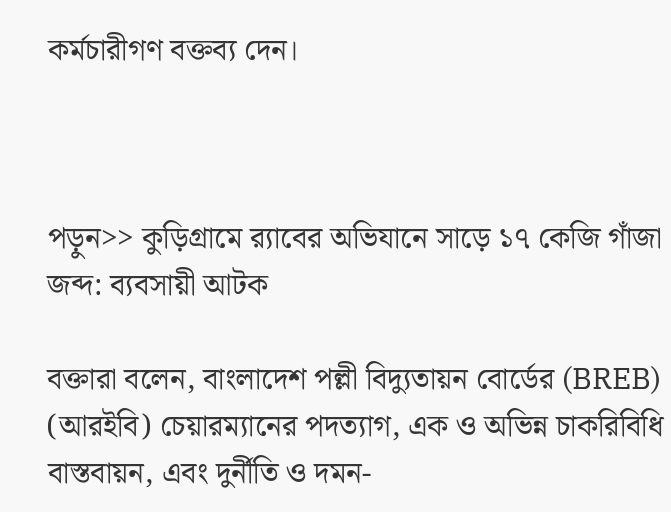কর্মচারীগণ বক্তব্য দেন।



পড়ুন>> কুড়িগ্রামে র‌্যাবের অভিযানে সাড়ে ১৭ কেজি গাঁজা জব্দ: ব্যবসায়ী আটক

বক্তারা বলেন, বাংলাদেশ পল্লী বিদ্যুতায়ন বোর্ডের (BREB) (আরইবি) চেয়ারম্যানের পদত্যাগ, এক ও অভিন্ন চাকরিবিধি বাস্তবায়ন, এবং দুর্নীতি ও দমন-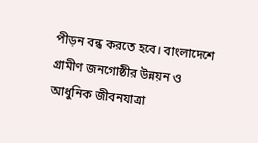পীড়ন বন্ধ করতে হবে। বাংলাদেশে গ্রামীণ জনগোষ্ঠীর উন্নয়ন ও আধুনিক জীবনযাত্রা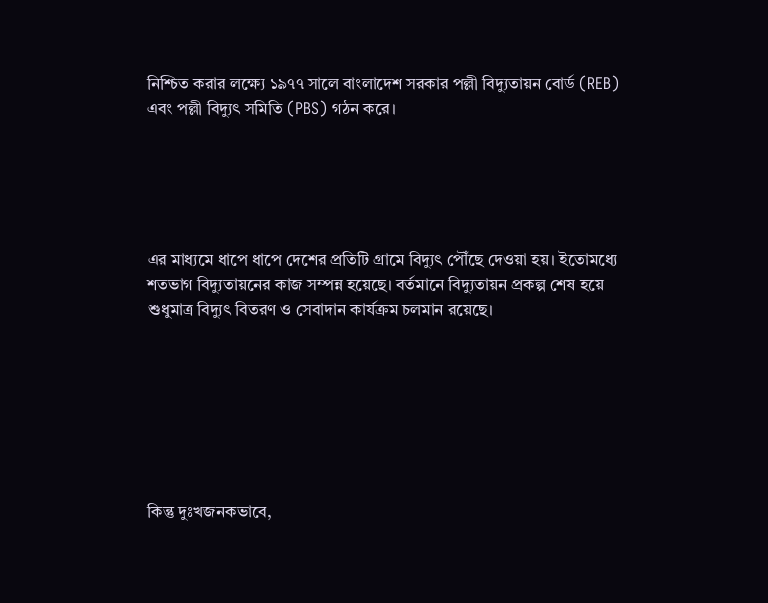নিশ্চিত করার লক্ষ্যে ১৯৭৭ সালে বাংলাদেশ সরকার পল্লী বিদ্যুতায়ন বোর্ড (REB) এবং পল্লী বিদ্যুৎ সমিতি (PBS) গঠন করে।





এর মাধ্যমে ধাপে ধাপে দেশের প্রতিটি গ্রামে বিদ্যুৎ পৌঁছে দেওয়া হয়। ইতোমধ্যে শতভাগ বিদ্যুতায়নের কাজ সম্পন্ন হয়েছে। বর্তমানে বিদ্যুতায়ন প্রকল্প শেষ হয়ে শুধুমাত্র বিদ্যুৎ বিতরণ ও সেবাদান কার্যক্রম চলমান রয়েছে।







কিন্তু দুঃখজনকভাবে,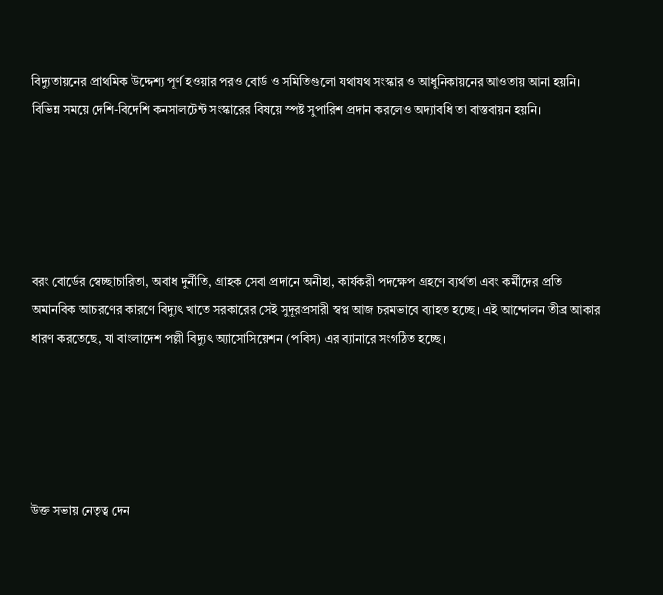বিদ্যুতায়নের প্রাথমিক উদ্দেশ্য পূর্ণ হওয়ার পরও বোর্ড ও সমিতিগুলো যথাযথ সংস্কার ও আধুনিকায়নের আওতায় আনা হয়নি। বিভিন্ন সময়ে দেশি-বিদেশি কনসালটেন্ট সংস্কারের বিষয়ে স্পষ্ট সুপারিশ প্রদান করলেও অদ্যাবধি তা বাস্তবায়ন হয়নি।





বরং বোর্ডের স্বেচ্ছাচারিতা, অবাধ দুর্নীতি, গ্রাহক সেবা প্রদানে অনীহা, কার্যকরী পদক্ষেপ গ্রহণে ব্যর্থতা এবং কর্মীদের প্রতি অমানবিক আচরণের কারণে বিদ্যুৎ খাতে সরকারের সেই সুদূরপ্রসারী স্বপ্ন আজ চরমভাবে ব্যাহত হচ্ছে। এই আন্দোলন তীব্র আকার ধারণ করতেছে, যা বাংলাদেশ পল্লী বিদ্যুৎ অ্যাসোসিয়েশন (পবিস) এর ব্যানারে সংগঠিত হচ্ছে।





উক্ত সভায় নেতৃত্ব দেন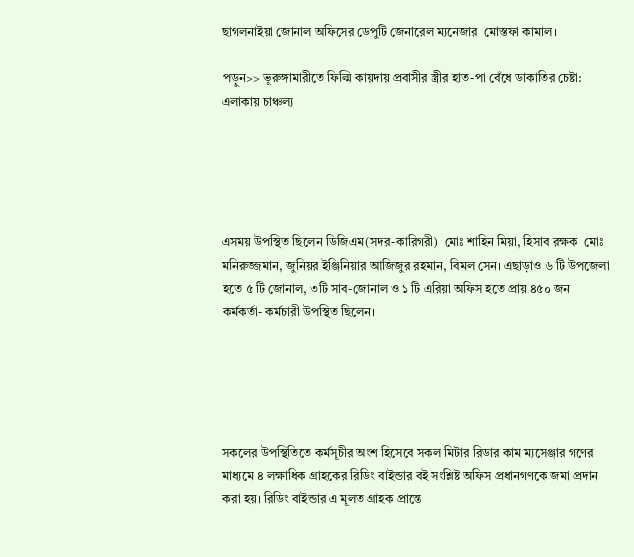ছাগলনাইয়া জোনাল অফিসের ডেপুটি জেনারেল ম্যনেজার  মোস্তফা কামাল।

পড়ুন>> ভূরুঙ্গামারীতে ফিল্মি কায়দায় প্রবাসীর স্ত্রীর হাত-পা বেঁধে ডাকাতির চেষ্টা: এলাকায় চাঞ্চল্য





এসময় উপস্থিত ছিলেন ডিজিএম(সদর-কারিগরী)  মোঃ শাহিন মিয়া, হিসাব রক্ষক  মোঃ মনিরুজ্জমান, জুনিয়র ইঞ্জিনিয়ার আজিজুর রহমান, বিমল সেন। এছাড়াও ৬ টি উপজেলা হতে ৫ টি জোনাল, ৩টি সাব-জোনাল ও ১ টি এরিয়া অফিস হতে প্রায় ৪৫০ জন কর্মকর্তা- কর্মচারী উপস্থিত ছিলেন।





সকলের উপস্থিতিতে কর্মসূচীর অংশ হিসেবে সকল মিটার রিডার কাম ম্যসেঞ্জার গণের মাধ্যমে ৪ লক্ষাধিক গ্রাহকের রিডিং বাইন্ডার বই সংশ্লিষ্ট অফিস প্রধানগণকে জমা প্রদান করা হয়। রিডিং বাইন্ডার এ মূলত গ্রাহক প্রান্তে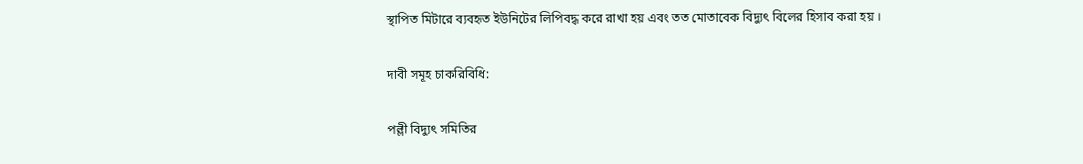স্থাপিত মিটারে ব্যবহৃত ইউনিটের লিপিবদ্ধ করে রাখা হয় এবং তত মোতাবেক বিদ্যুৎ বিলের হিসাব করা হয় ।

দাবী সমূহ চাকরিবিধি:

পল্লী বিদ্যুৎ সমিতির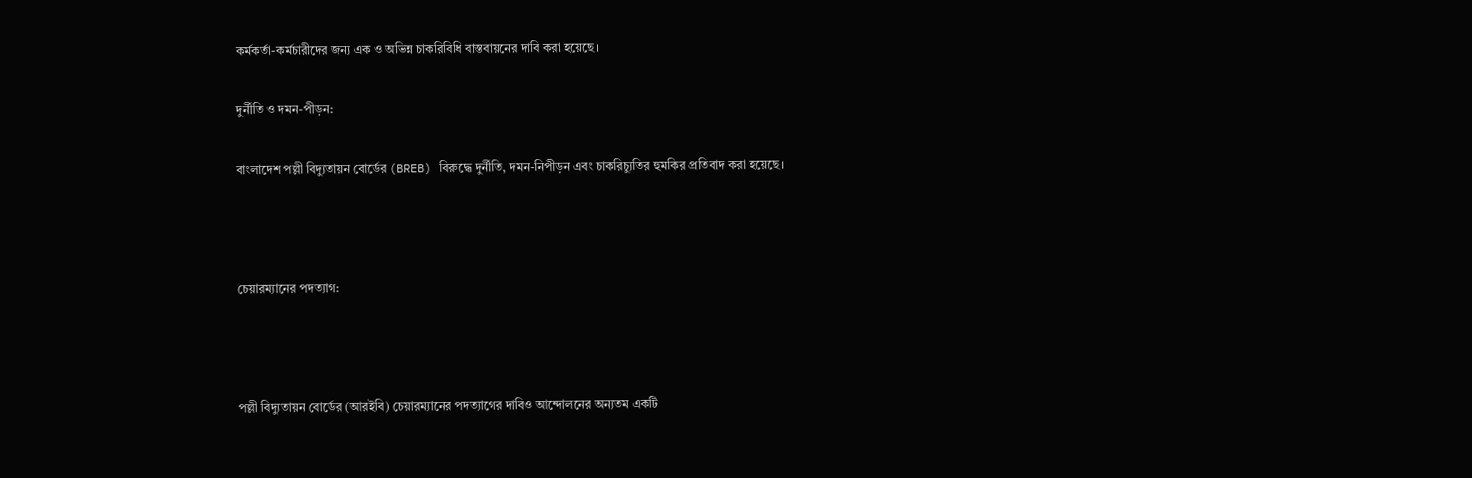কর্মকর্তা-কর্মচারীদের জন্য এক ও অভিন্ন চাকরিবিধি বাস্তবায়নের দাবি করা হয়েছে।

দুর্নীতি ও দমন-পীড়ন:

বাংলাদেশ পল্লী বিদ্যুতায়ন বোর্ডের (BREB) বিরুদ্ধে দুর্নীতি, দমন-নিপীড়ন এবং চাকরিচ্যুতির হুমকির প্রতিবাদ করা হয়েছে।



চেয়ারম্যানের পদত্যাগ:



পল্লী বিদ্যুতায়ন বোর্ডের (আরইবি) চেয়ারম্যানের পদত্যাগের দাবিও আন্দোলনের অন্যতম একটি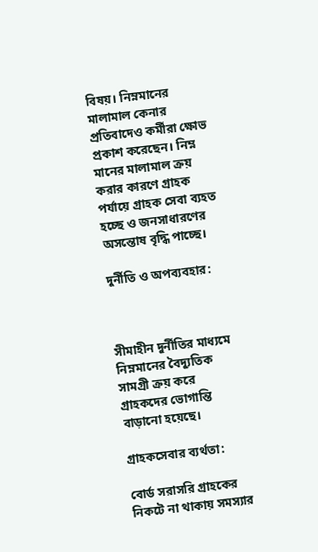বিষয়। নিম্নমানের মালামাল কেনার প্রতিবাদেও কর্মীরা ক্ষোভ প্রকাশ করেছেন। নিম্ন মানের মালামাল ক্রয় করার কারণে গ্রাহক পর্যায়ে গ্রাহক সেবা ব্যহত হচ্ছে ও জনসাধারণের অসন্তোষ বৃদ্ধি পাচ্ছে।

দুর্নীতি ও অপব্যবহার:



সীমাহীন দুর্নীতির মাধ্যমে নিম্নমানের বৈদ্যুতিক সামগ্রী ক্রয় করে গ্রাহকদের ভোগান্তি বাড়ানো হয়েছে।

গ্রাহকসেবার ব্যর্থতা:

বোর্ড সরাসরি গ্রাহকের নিকটে না থাকায় সমস্যার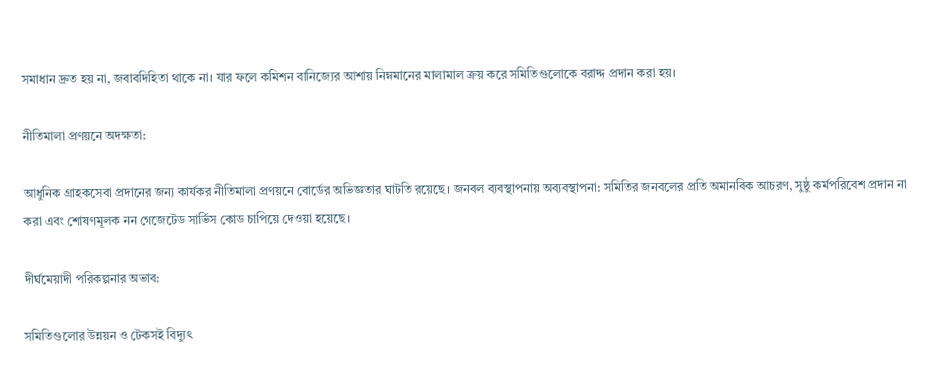সমাধান দ্রুত হয় না, জবাবদিহিতা থাকে না। যার ফলে কমিশন বানিজ্যের আশায় নিম্নমানের মালামাল ক্রয় করে সমিতিগুলোকে বরাদ্দ প্রদান করা হয়।

নীতিমালা প্রণয়নে অদক্ষতা:

আধুনিক গ্রাহকসেবা প্রদানের জন্য কার্যকর নীতিমালা প্রণয়নে বোর্ডের অভিজ্ঞতার ঘাটতি রয়েছে। জনবল ব্যবস্থাপনায় অব্যবস্থাপনা: সমিতির জনবলের প্রতি অমানবিক আচরণ, সুষ্ঠু কর্মপরিবেশ প্রদান না করা এবং শোষণমূলক নন গেজেটেড সার্ভিস কোড চাপিয়ে দেওয়া হয়েছে।

দীর্ঘমেয়াদী পরিকল্পনার অভাব:

সমিতিগুলোর উন্নয়ন ও টেকসই বিদ্যুৎ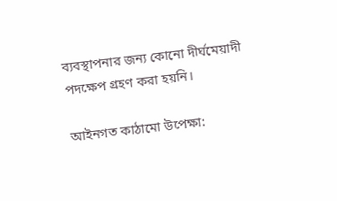ব্যবস্থাপনার জন্য কোনো দীর্ঘমেয়াদী পদক্ষেপ গ্রহণ করা হয়নি।

আইনগত কাঠামো উপেক্ষা: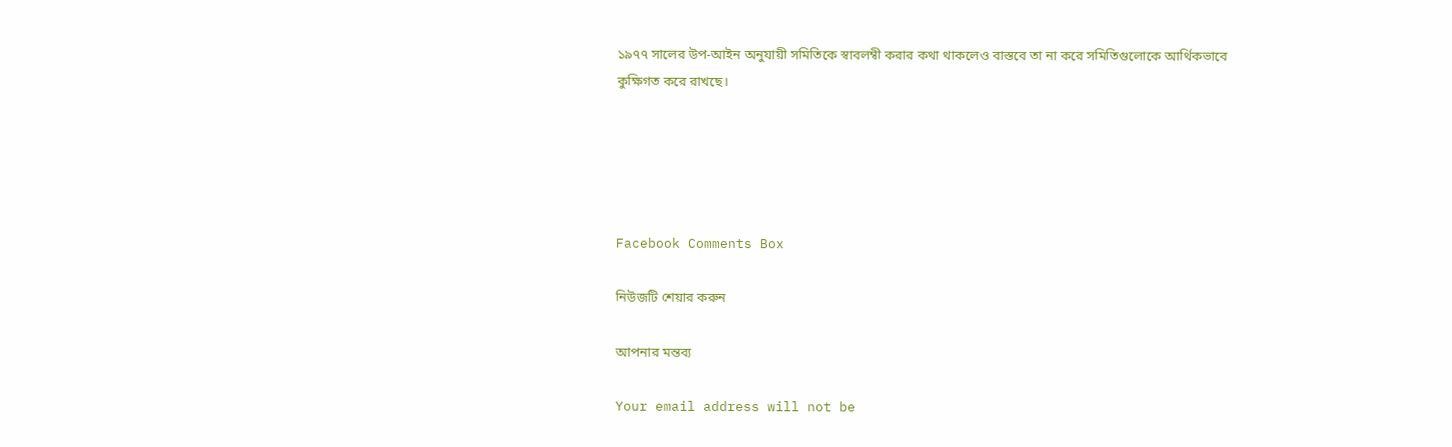১৯৭৭ সালের উপ-আইন অনুযায়ী সমিতিকে স্বাবলম্বী করার কথা থাকলেও বাস্তবে তা না করে সমিতিগুলোকে আর্থিকভাবে কুক্ষিগত করে রাখছে।





Facebook Comments Box

নিউজটি শেয়ার করুন

আপনার মন্তব্য

Your email address will not be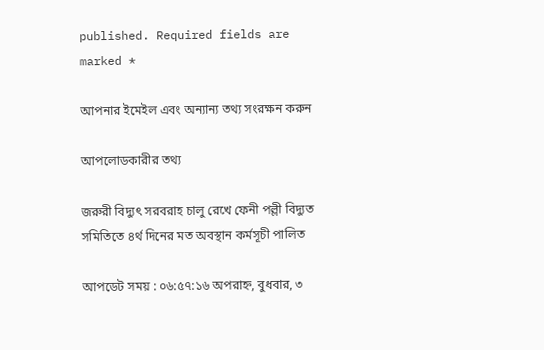published. Required fields are marked *

আপনার ইমেইল এবং অন্যান্য তথ্য সংরক্ষন করুন

আপলোডকারীর তথ্য

জরুরী বিদ্যুৎ সরবরাহ চালু রেখে ফেনী পল্লী বিদ্যুত সমিতিতে ৪র্থ দিনের মত অবস্থান কর্মসূচী পালিত

আপডেট সময় : ০৬:৫৭:১৬ অপরাহ্ন, বুধবার, ৩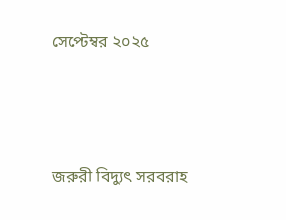সেপ্টেম্বর ২০২৫





জরুরী বিদ্যুৎ সরবরাহ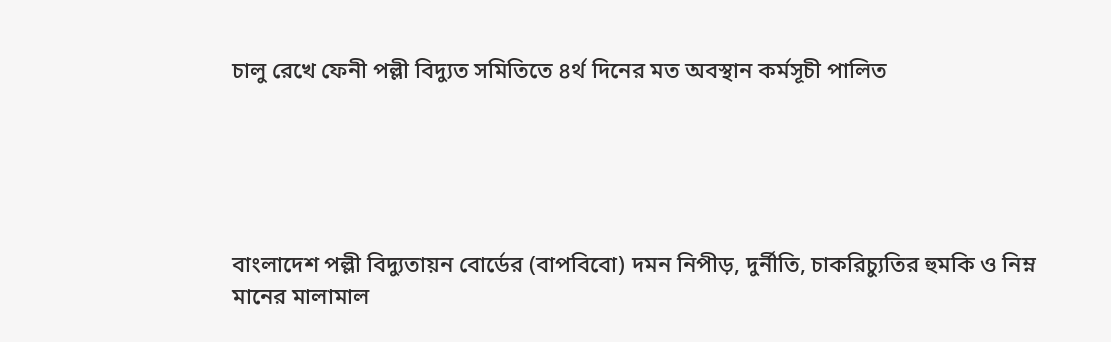চালু রেখে ফেনী পল্লী বিদ্যুত সমিতিতে ৪র্থ দিনের মত অবস্থান কর্মসূচী পালিত





বাংলাদেশ পল্লী বিদ্যুতায়ন বোর্ডের (বাপবিবো) দমন নিপীড়, দুর্নীতি, চাকরিচ্যুতির হুমকি ও নিম্ন মানের মালামাল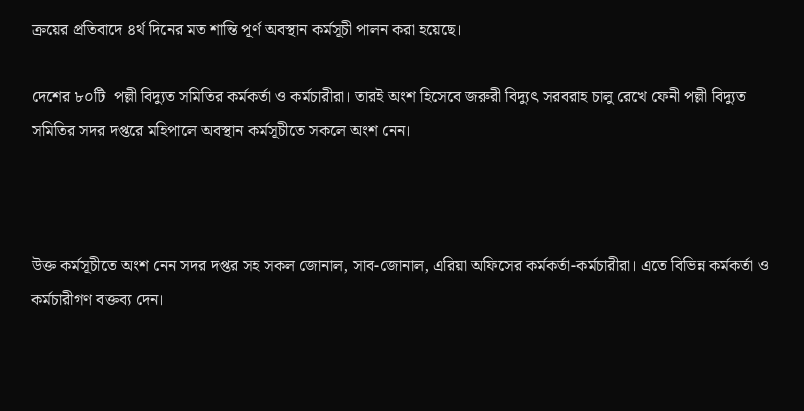ক্রয়ের প্রতিবাদে ৪র্থ দিনের মত শান্তি পূর্ণ অবস্থান কর্মসূচী পালন করা হয়েছে।

দেশের ৮০টি  পল্লী বিদ্যুত সমিতির কর্মকর্তা ও কর্মচারীরা। তারই অংশ হিসেবে জরুরী বিদ্যুৎ সরবরাহ চালু রেখে ফেনী পল্লী বিদ্যুত সমিতির সদর দপ্তরে মহিপালে অবস্থান কর্মসূচীতে সকলে অংশ নেন।



উক্ত কর্মসূচীতে অংশ নেন সদর দপ্তর সহ সকল জোনাল, সাব-জোনাল, এরিয়া অফিসের কর্মকর্তা-কর্মচারীরা। এতে বিভিন্ন কর্মকর্তা ও কর্মচারীগণ বক্তব্য দেন।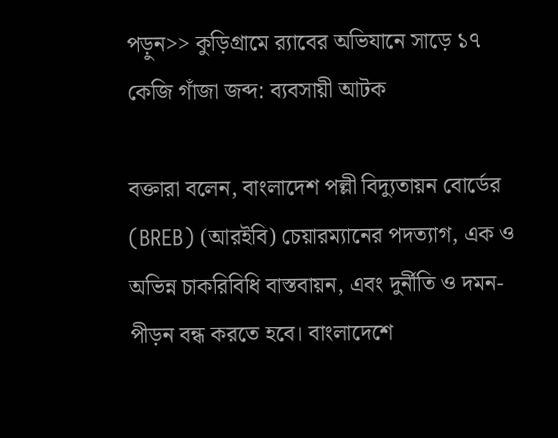পড়ুন>> কুড়িগ্রামে র‌্যাবের অভিযানে সাড়ে ১৭ কেজি গাঁজা জব্দ: ব্যবসায়ী আটক

বক্তারা বলেন, বাংলাদেশ পল্লী বিদ্যুতায়ন বোর্ডের (BREB) (আরইবি) চেয়ারম্যানের পদত্যাগ, এক ও অভিন্ন চাকরিবিধি বাস্তবায়ন, এবং দুর্নীতি ও দমন-পীড়ন বন্ধ করতে হবে। বাংলাদেশে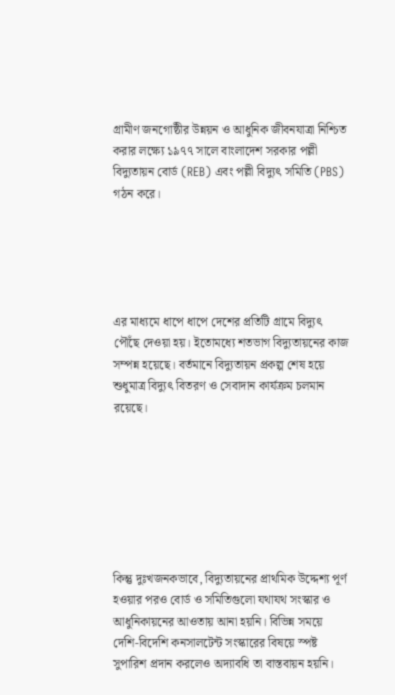গ্রামীণ জনগোষ্ঠীর উন্নয়ন ও আধুনিক জীবনযাত্রা নিশ্চিত করার লক্ষ্যে ১৯৭৭ সালে বাংলাদেশ সরকার পল্লী বিদ্যুতায়ন বোর্ড (REB) এবং পল্লী বিদ্যুৎ সমিতি (PBS) গঠন করে।





এর মাধ্যমে ধাপে ধাপে দেশের প্রতিটি গ্রামে বিদ্যুৎ পৌঁছে দেওয়া হয়। ইতোমধ্যে শতভাগ বিদ্যুতায়নের কাজ সম্পন্ন হয়েছে। বর্তমানে বিদ্যুতায়ন প্রকল্প শেষ হয়ে শুধুমাত্র বিদ্যুৎ বিতরণ ও সেবাদান কার্যক্রম চলমান রয়েছে।







কিন্তু দুঃখজনকভাবে, বিদ্যুতায়নের প্রাথমিক উদ্দেশ্য পূর্ণ হওয়ার পরও বোর্ড ও সমিতিগুলো যথাযথ সংস্কার ও আধুনিকায়নের আওতায় আনা হয়নি। বিভিন্ন সময়ে দেশি-বিদেশি কনসালটেন্ট সংস্কারের বিষয়ে স্পষ্ট সুপারিশ প্রদান করলেও অদ্যাবধি তা বাস্তবায়ন হয়নি।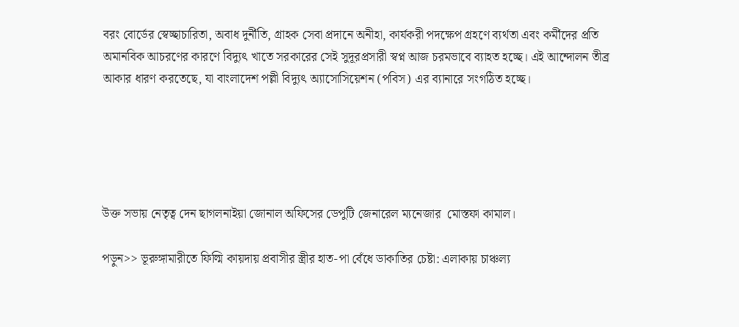বরং বোর্ডের স্বেচ্ছাচারিতা, অবাধ দুর্নীতি, গ্রাহক সেবা প্রদানে অনীহা, কার্যকরী পদক্ষেপ গ্রহণে ব্যর্থতা এবং কর্মীদের প্রতি অমানবিক আচরণের কারণে বিদ্যুৎ খাতে সরকারের সেই সুদূরপ্রসারী স্বপ্ন আজ চরমভাবে ব্যাহত হচ্ছে। এই আন্দোলন তীব্র আকার ধারণ করতেছে, যা বাংলাদেশ পল্লী বিদ্যুৎ অ্যাসোসিয়েশন (পবিস) এর ব্যানারে সংগঠিত হচ্ছে।





উক্ত সভায় নেতৃত্ব দেন ছাগলনাইয়া জোনাল অফিসের ডেপুটি জেনারেল ম্যনেজার  মোস্তফা কামাল।

পড়ুন>> ভূরুঙ্গামারীতে ফিল্মি কায়দায় প্রবাসীর স্ত্রীর হাত-পা বেঁধে ডাকাতির চেষ্টা: এলাকায় চাঞ্চল্য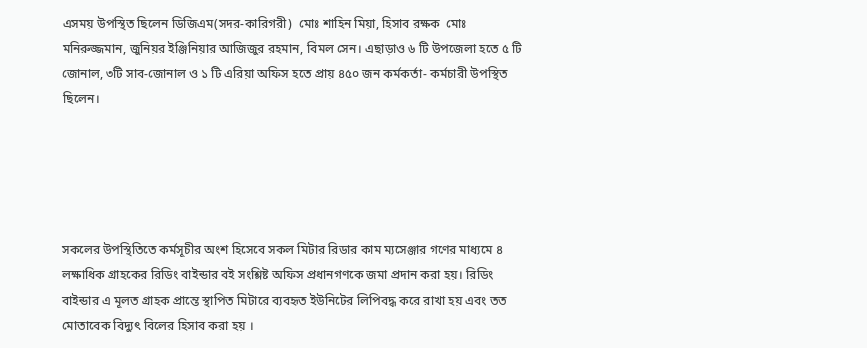এসময় উপস্থিত ছিলেন ডিজিএম(সদর-কারিগরী)  মোঃ শাহিন মিয়া, হিসাব রক্ষক  মোঃ মনিরুজ্জমান, জুনিয়র ইঞ্জিনিয়ার আজিজুর রহমান, বিমল সেন। এছাড়াও ৬ টি উপজেলা হতে ৫ টি জোনাল, ৩টি সাব-জোনাল ও ১ টি এরিয়া অফিস হতে প্রায় ৪৫০ জন কর্মকর্তা- কর্মচারী উপস্থিত ছিলেন।





সকলের উপস্থিতিতে কর্মসূচীর অংশ হিসেবে সকল মিটার রিডার কাম ম্যসেঞ্জার গণের মাধ্যমে ৪ লক্ষাধিক গ্রাহকের রিডিং বাইন্ডার বই সংশ্লিষ্ট অফিস প্রধানগণকে জমা প্রদান করা হয়। রিডিং বাইন্ডার এ মূলত গ্রাহক প্রান্তে স্থাপিত মিটারে ব্যবহৃত ইউনিটের লিপিবদ্ধ করে রাখা হয় এবং তত মোতাবেক বিদ্যুৎ বিলের হিসাব করা হয় ।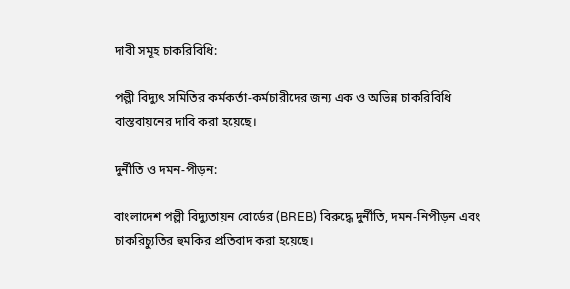দাবী সমূহ চাকরিবিধি:

পল্লী বিদ্যুৎ সমিতির কর্মকর্তা-কর্মচারীদের জন্য এক ও অভিন্ন চাকরিবিধি বাস্তবায়নের দাবি করা হয়েছে।

দুর্নীতি ও দমন-পীড়ন:

বাংলাদেশ পল্লী বিদ্যুতায়ন বোর্ডের (BREB) বিরুদ্ধে দুর্নীতি, দমন-নিপীড়ন এবং চাকরিচ্যুতির হুমকির প্রতিবাদ করা হয়েছে।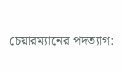চেয়ারম্যানের পদত্যাগ: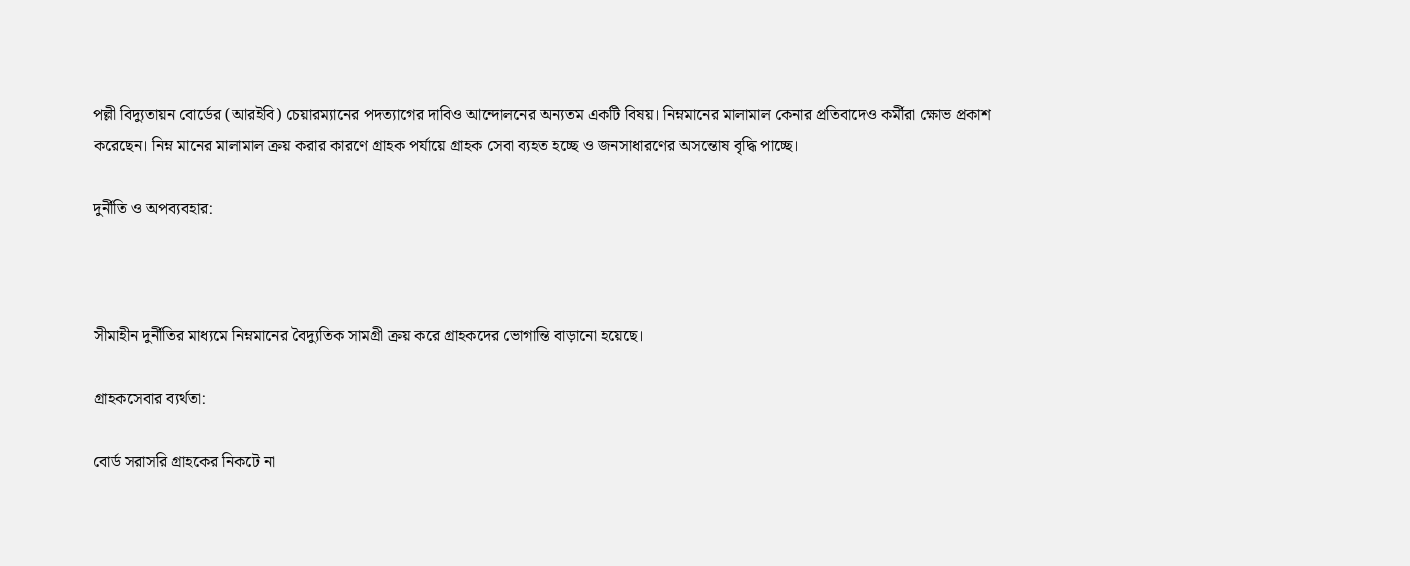পল্লী বিদ্যুতায়ন বোর্ডের (আরইবি) চেয়ারম্যানের পদত্যাগের দাবিও আন্দোলনের অন্যতম একটি বিষয়। নিম্নমানের মালামাল কেনার প্রতিবাদেও কর্মীরা ক্ষোভ প্রকাশ করেছেন। নিম্ন মানের মালামাল ক্রয় করার কারণে গ্রাহক পর্যায়ে গ্রাহক সেবা ব্যহত হচ্ছে ও জনসাধারণের অসন্তোষ বৃদ্ধি পাচ্ছে।

দুর্নীতি ও অপব্যবহার:



সীমাহীন দুর্নীতির মাধ্যমে নিম্নমানের বৈদ্যুতিক সামগ্রী ক্রয় করে গ্রাহকদের ভোগান্তি বাড়ানো হয়েছে।

গ্রাহকসেবার ব্যর্থতা:

বোর্ড সরাসরি গ্রাহকের নিকটে না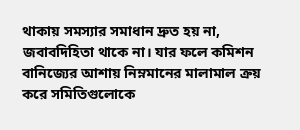থাকায় সমস্যার সমাধান দ্রুত হয় না, জবাবদিহিতা থাকে না। যার ফলে কমিশন বানিজ্যের আশায় নিম্নমানের মালামাল ক্রয় করে সমিতিগুলোকে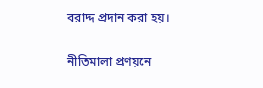বরাদ্দ প্রদান করা হয়।

নীতিমালা প্রণয়নে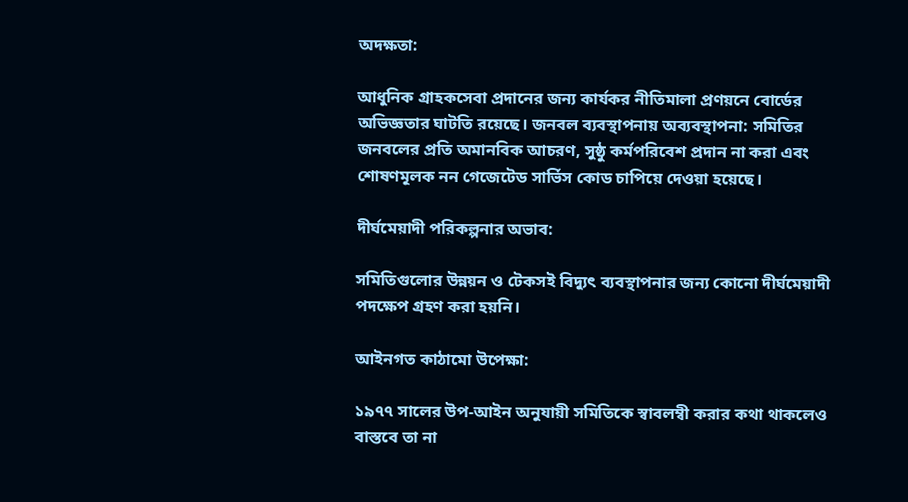অদক্ষতা:

আধুনিক গ্রাহকসেবা প্রদানের জন্য কার্যকর নীতিমালা প্রণয়নে বোর্ডের অভিজ্ঞতার ঘাটতি রয়েছে। জনবল ব্যবস্থাপনায় অব্যবস্থাপনা: সমিতির জনবলের প্রতি অমানবিক আচরণ, সুষ্ঠু কর্মপরিবেশ প্রদান না করা এবং শোষণমূলক নন গেজেটেড সার্ভিস কোড চাপিয়ে দেওয়া হয়েছে।

দীর্ঘমেয়াদী পরিকল্পনার অভাব:

সমিতিগুলোর উন্নয়ন ও টেকসই বিদ্যুৎ ব্যবস্থাপনার জন্য কোনো দীর্ঘমেয়াদী পদক্ষেপ গ্রহণ করা হয়নি।

আইনগত কাঠামো উপেক্ষা:

১৯৭৭ সালের উপ-আইন অনুযায়ী সমিতিকে স্বাবলম্বী করার কথা থাকলেও বাস্তবে তা না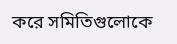করে সমিতিগুলোকে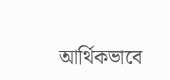আর্থিকভাবে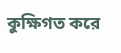কুক্ষিগত করে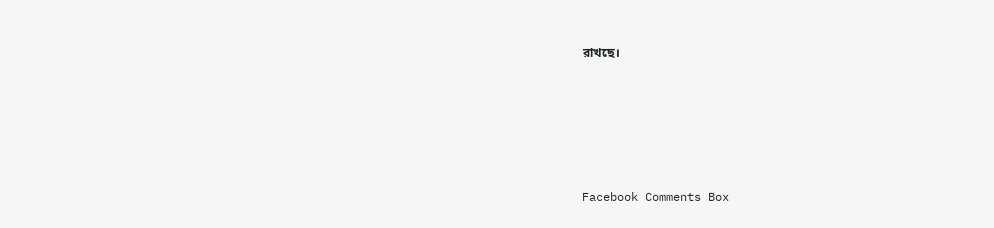রাখছে।





Facebook Comments Box